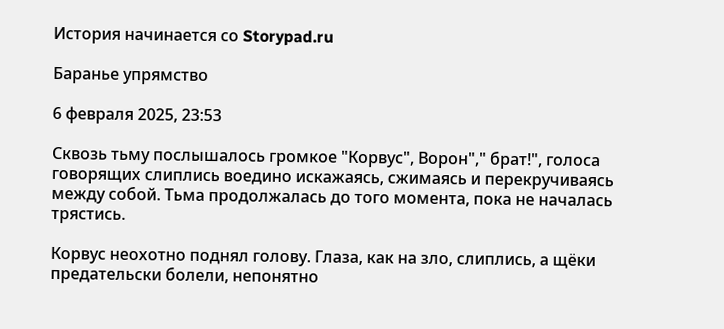История начинается со Storypad.ru

Баранье упрямство

6 февраля 2025, 23:53

Сквозь тьму послышалось громкое "Корвус", Ворон"," брат!", голоса говорящих слиплись воедино искажаясь, сжимаясь и перекручиваясь между собой. Тьма продолжалась до того момента, пока не началась трястись.

Корвус неохотно поднял голову. Глаза, как на зло, слиплись, а щёки предательски болели, непонятно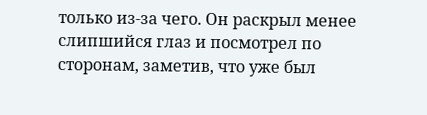только из-за чего. Он раскрыл менее слипшийся глаз и посмотрел по сторонам, заметив, что уже был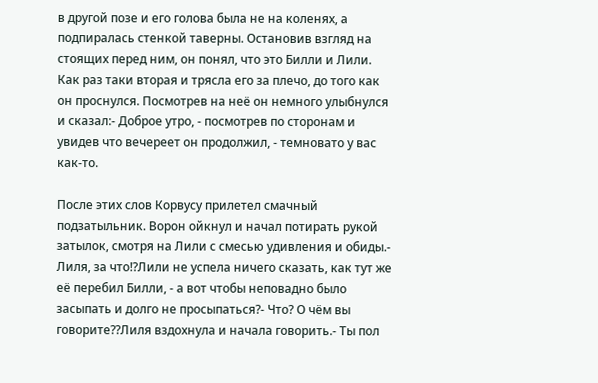в другой позе и его голова была не на коленях, а подпиралась стенкой таверны. Остановив взгляд на стоящих перед ним, он понял, что это Билли и Лили. Как раз таки вторая и трясла его за плечо, до того как он проснулся. Посмотрев на неё он немного улыбнулся и сказал:- Доброе утро, - посмотрев по сторонам и увидев что вечереет он продолжил, - темновато у вас как-то.

После этих слов Корвусу прилетел смачный подзатыльник. Ворон ойкнул и начал потирать рукой затылок, смотря на Лили с смесью удивления и обиды.- Лиля, за что!?Лили не успела ничего сказать, как тут же её перебил Билли, - а вот чтобы неповадно было засыпать и долго не просыпаться?- Что? О чём вы говорите??Лиля вздохнула и начала говорить.- Ты пол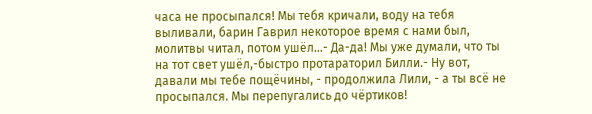часа не просыпался! Мы тебя кричали, воду на тебя выливали, барин Гаврил некоторое время с нами был, молитвы читал, потом ушёл...- Да-да! Мы уже думали, что ты на тот свет ушёл,-быстро протараторил Билли.- Ну вот, давали мы тебе пощёчины, - продолжила Лили, - а ты всё не просыпался. Мы перепугались до чёртиков!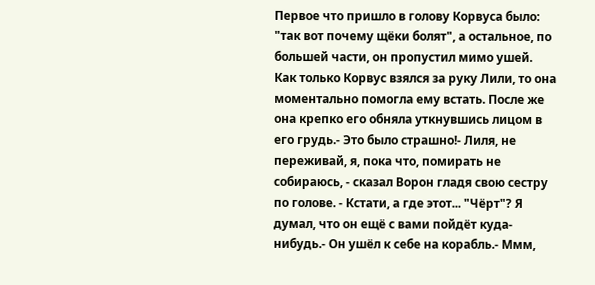Первое что пришло в голову Корвуса было: "так вот почему щёки болят", а остальное, по большей части, он пропустил мимо ушей. Как только Корвус взялся за руку Лили, то она моментально помогла ему встать. После же она крепко его обняла уткнувшись лицом в его грудь.- Это было страшно!- Лиля, не переживай, я, пока что, помирать не собираюсь, - сказал Ворон гладя свою сестру по голове. - Кстати, а где этот... "Чёрт"? Я думал, что он ещё с вами пойдёт куда-нибудь.- Он ушёл к себе на корабль.- Ммм,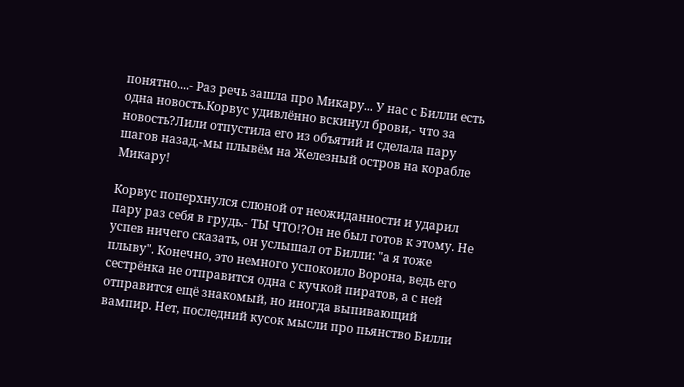понятно....- Раз речь зашла про Микару... У нас с Билли есть одна новость.Корвус удивлённо вскинул брови,- что за новость?Лили отпустила его из объятий и сделала пару шагов назад,-мы плывём на Железный остров на корабле Микару!

Корвус поперхнулся слюной от неожиданности и ударил пару раз себя в грудь.- ТЫ ЧТО!?Он не был готов к этому. Не успев ничего сказать, он услышал от Билли: "а я тоже плыву". Конечно, это немного успокоило Ворона, ведь его сестрёнка не отправится одна с кучкой пиратов, а с ней отправится ещё знакомый, но иногда выпивающий вампир. Нет, последний кусок мысли про пьянство Билли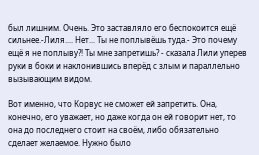был лишним. Очень. Это заставляло его беспокоится ещё сильнее.-Лиля.... Нет... Ты не поплывёшь туда.- Это почему ещё я не поплыву?! Ты мне запретишь? - сказала Лили уперев руки в боки и наклонившись вперёд с злым и параллельно вызывающим видом.

Вот именно, что Корвус не сможет ей запретить. Она, конечно, его уважает, но даже когда он ей говорит нет, то она до последнего стоит на своём, либо обязательно сделает желаемое. Нужно было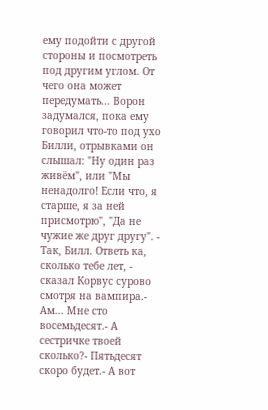ему подойти с другой стороны и посмотреть под другим углом. От чего она может передумать... Ворон задумался, пока ему говорил что-то под ухо Билли, отрывками он слышал: "Ну один раз живём", или "Мы ненадолго! Если что, я старше, я за ней присмотрю", "Да не чужие же друг другу". - Так, Билл. Ответь ка, сколько тебе лет, - сказал Корвус сурово смотря на вампира.- Ам... Мне сто восемьдесят.- А сестричке твоей сколько?- Пятьдесят скоро будет.- А вот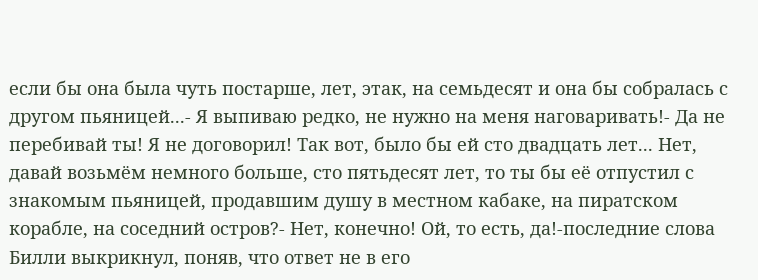если бы она была чуть постарше, лет, этак, на семьдесят и она бы собралась с другом пьяницей...- Я выпиваю редко, не нужно на меня наговаривать!- Да не перебивай ты! Я не договорил! Так вот, было бы ей сто двадцать лет... Нет, давай возьмём немного больше, сто пятьдесят лет, то ты бы её отпустил с знакомым пьяницей, продавшим душу в местном кабаке, на пиратском корабле, на соседний остров?- Нет, конечно! Ой, то есть, да!-последние слова Билли выкрикнул, поняв, что ответ не в его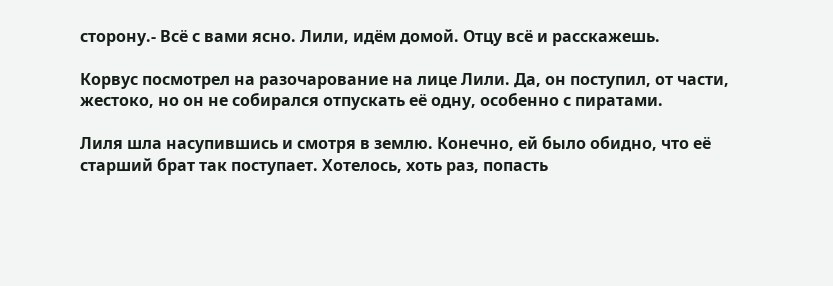сторону.- Всё с вами ясно. Лили, идём домой. Отцу всё и расскажешь.

Корвус посмотрел на разочарование на лице Лили. Да, он поступил, от части, жестоко, но он не собирался отпускать её одну, особенно с пиратами.

Лиля шла насупившись и смотря в землю. Конечно, ей было обидно, что её старший брат так поступает. Хотелось, хоть раз, попасть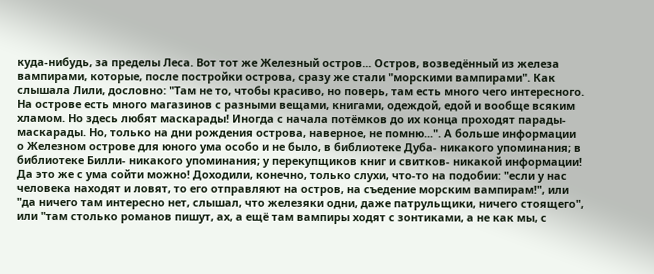куда-нибудь, за пределы Леса. Вот тот же Железный остров... Остров, возведённый из железа вампирами, которые, после постройки острова, сразу же стали "морскими вампирами". Как слышала Лили, дословно: "Там не то, чтобы красиво, но поверь, там есть много чего интересного. На острове есть много магазинов с разными вещами, книгами, одеждой, едой и вообще всяким хламом. Но здесь любят маскарады! Иногда с начала потёмков до их конца проходят парады-маскарады. Но, только на дни рождения острова, наверное, не помню...". А больше информации о Железном острове для юного ума особо и не было, в библиотеке Дуба- никакого упоминания; в библиотеке Билли- никакого упоминания; у перекупщиков книг и свитков- никакой информации! Да это же с ума сойти можно! Доходили, конечно, только слухи, что-то на подобии: "если у нас человека находят и ловят, то его отправляют на остров, на съедение морским вампирам!", или "да ничего там интересно нет, слышал, что железяки одни, даже патрульщики, ничего стоящего", или "там столько романов пишут, ах, а ещё там вампиры ходят с зонтиками, а не как мы, с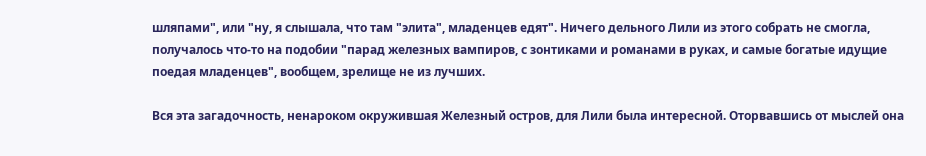шляпами", или "ну, я слышала, что там "элита", младенцев едят". Ничего дельного Лили из этого собрать не смогла, получалось что-то на подобии "парад железных вампиров, с зонтиками и романами в руках, и самые богатые идущие поедая младенцев", вообщем, зрелище не из лучших.

Вся эта загадочность, ненароком окружившая Железный остров, для Лили была интересной. Оторвавшись от мыслей она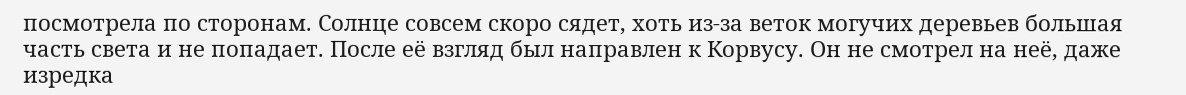посмотрела по сторонам. Солнце совсем скоро сядет, хоть из-за веток могучих деревьев большая часть света и не попадает. После её взгляд был направлен к Корвусу. Он не смотрел на неё, даже изредка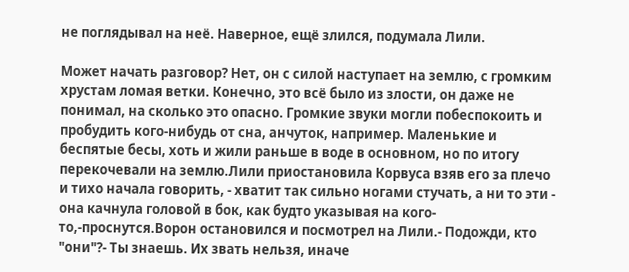не поглядывал на неё. Наверное, ещё злился, подумала Лили.

Может начать разговор? Нет, он с силой наступает на землю, с громким хрустам ломая ветки. Конечно, это всё было из злости, он даже не понимал, на сколько это опасно. Громкие звуки могли побеспокоить и пробудить кого-нибудь от сна, анчуток, например. Маленькие и беспятые бесы, хоть и жили раньше в воде в основном, но по итогу перекочевали на землю.Лили приостановила Корвуса взяв его за плечо и тихо начала говорить, - хватит так сильно ногами стучать, а ни то эти - она качнула головой в бок, как будто указывая на кого-то,-проснутся.Ворон остановился и посмотрел на Лили.- Подожди, кто "они"?- Ты знаешь. Их звать нельзя, иначе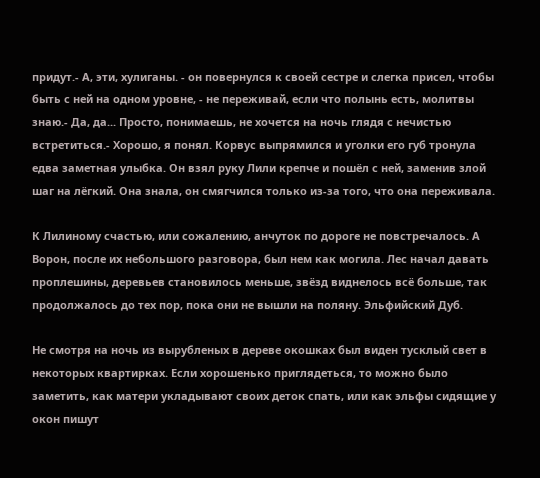придут.- А, эти, хулиганы. - он повернулся к своей сестре и слегка присел, чтобы быть с ней на одном уровне, - не переживай, если что полынь есть, молитвы знаю.- Да, да... Просто, понимаешь, не хочется на ночь глядя с нечистью встретиться.- Хорошо, я понял. Корвус выпрямился и уголки его губ тронула едва заметная улыбка. Он взял руку Лили крепче и пошёл с ней, заменив злой шаг на лёгкий. Она знала, он смягчился только из-за того, что она переживала.

К Лилиному счастью, или сожалению, анчуток по дороге не повстречалось. А Ворон, после их небольшого разговора, был нем как могила. Лес начал давать проплешины, деревьев становилось меньше, звёзд виднелось всё больше, так продолжалось до тех пор, пока они не вышли на поляну. Эльфийский Дуб.

Не смотря на ночь из вырубленых в дереве окошках был виден тусклый свет в некоторых квартирках. Если хорошенько приглядеться, то можно было заметить, как матери укладывают своих деток спать, или как эльфы сидящие у окон пишут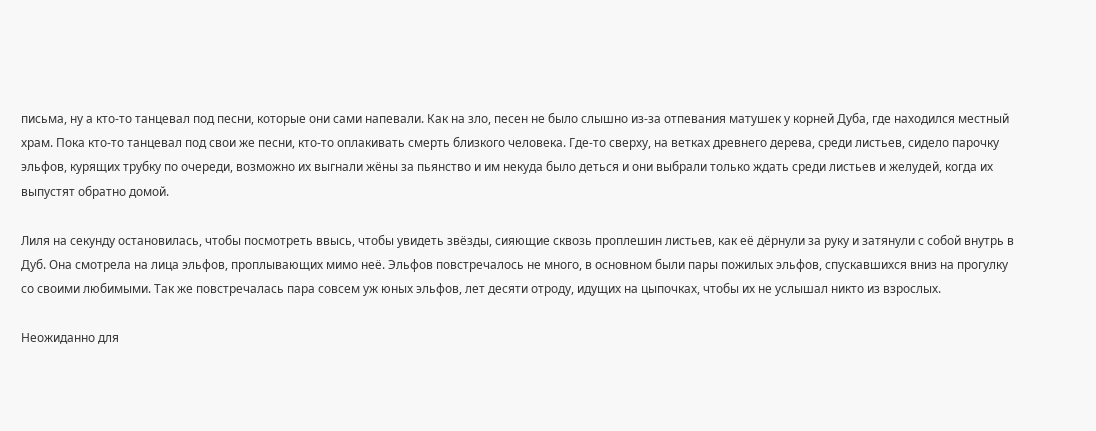письма, ну а кто-то танцевал под песни, которые они сами напевали. Как на зло, песен не было слышно из-за отпевания матушек у корней Дуба, где находился местный храм. Пока кто-то танцевал под свои же песни, кто-то оплакивать смерть близкого человека. Где-то сверху, на ветках древнего дерева, среди листьев, сидело парочку эльфов, курящих трубку по очереди, возможно их выгнали жёны за пьянство и им некуда было деться и они выбрали только ждать среди листьев и желудей, когда их выпустят обратно домой.

Лиля на секунду остановилась, чтобы посмотреть ввысь, чтобы увидеть звёзды, сияющие сквозь проплешин листьев, как её дёрнули за руку и затянули с собой внутрь в Дуб. Она смотрела на лица эльфов, проплывающих мимо неё. Эльфов повстречалось не много, в основном были пары пожилых эльфов, спускавшихся вниз на прогулку со своими любимыми. Так же повстречалась пара совсем уж юных эльфов, лет десяти отроду, идущих на цыпочках, чтобы их не услышал никто из взрослых.

Неожиданно для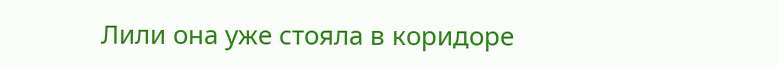Лили она уже стояла в коридоре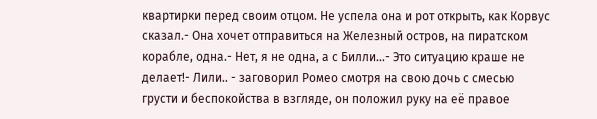квартирки перед своим отцом. Не успела она и рот открыть, как Корвус сказал.- Она хочет отправиться на Железный остров, на пиратском корабле, одна.- Нет, я не одна, а с Билли...- Это ситуацию краше не делает!- Лили.. - заговорил Ромео смотря на свою дочь с смесью грусти и беспокойства в взгляде, он положил руку на её правое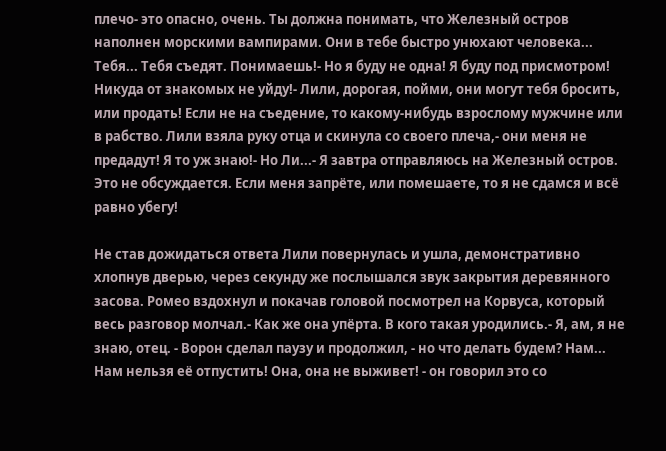плечо- это опасно, очень. Ты должна понимать, что Железный остров наполнен морскими вампирами. Они в тебе быстро унюхают человека... Тебя... Тебя съедят. Понимаешь!- Но я буду не одна! Я буду под присмотром! Никуда от знакомых не уйду!- Лили, дорогая, пойми, они могут тебя бросить, или продать! Если не на съедение, то какому-нибудь взрослому мужчине или в рабство. Лили взяла руку отца и скинула со своего плеча,- они меня не предадут! Я то уж знаю!- Но Ли...- Я завтра отправляюсь на Железный остров. Это не обсуждается. Если меня запрёте, или помешаете, то я не сдамся и всё равно убегу!

Не став дожидаться ответа Лили повернулась и ушла, демонстративно хлопнув дверью, через секунду же послышался звук закрытия деревянного засова. Ромео вздохнул и покачав головой посмотрел на Корвуса, который весь разговор молчал.- Как же она упёрта. В кого такая уродились.- Я, ам, я не знаю, отец. - Ворон сделал паузу и продолжил, - но что делать будем? Нам... Нам нельзя её отпустить! Она, она не выживет! - он говорил это со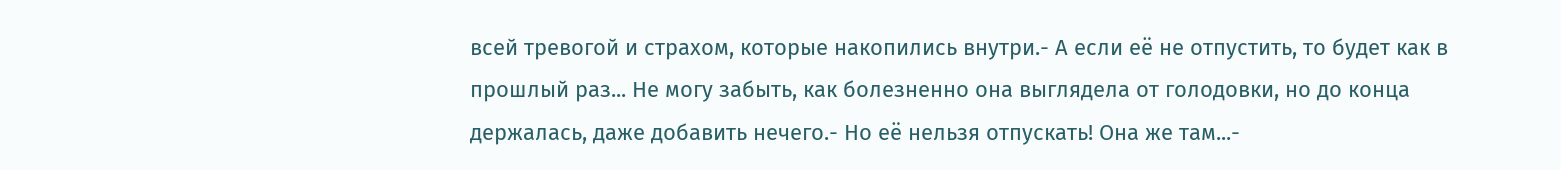всей тревогой и страхом, которые накопились внутри.- А если её не отпустить, то будет как в прошлый раз... Не могу забыть, как болезненно она выглядела от голодовки, но до конца держалась, даже добавить нечего.- Но её нельзя отпускать! Она же там...-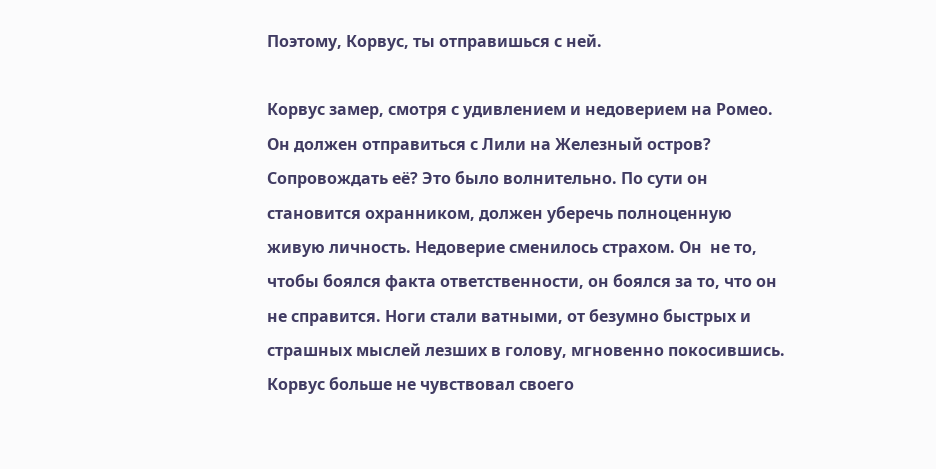Поэтому, Корвус, ты отправишься с ней.

Корвус замер, смотря с удивлением и недоверием на Ромео. Он должен отправиться с Лили на Железный остров? Сопровождать её? Это было волнительно. По сути он становится охранником, должен уберечь полноценную живую личность. Недоверие сменилось страхом. Он  не то, чтобы боялся факта ответственности, он боялся за то, что он не справится. Ноги стали ватными, от безумно быстрых и страшных мыслей лезших в голову, мгновенно покосившись. Корвус больше не чувствовал своего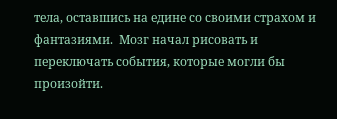тела, оставшись на едине со своими страхом и фантазиями.  Мозг начал рисовать и переключать события, которые могли бы произойти.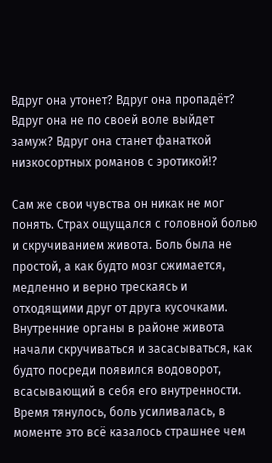Вдруг она утонет? Вдруг она пропадёт? Вдруг она не по своей воле выйдет замуж? Вдруг она станет фанаткой низкосортных романов с эротикой!?

Сам же свои чувства он никак не мог понять. Страх ощущался с головной болью и скручиванием живота. Боль была не простой, а как будто мозг сжимается, медленно и верно трескаясь и отходящими друг от друга кусочками. Внутренние органы в районе живота начали скручиваться и засасываться, как будто посреди появился водоворот, всасывающий в себя его внутренности. Время тянулось, боль усиливалась, в моменте это всё казалось страшнее чем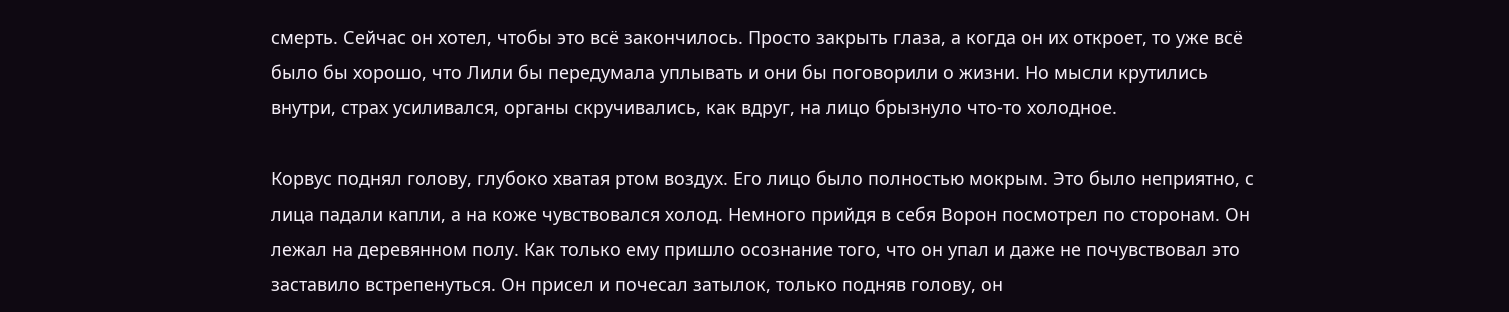смерть. Сейчас он хотел, чтобы это всё закончилось. Просто закрыть глаза, а когда он их откроет, то уже всё было бы хорошо, что Лили бы передумала уплывать и они бы поговорили о жизни. Но мысли крутились внутри, страх усиливался, органы скручивались, как вдруг, на лицо брызнуло что-то холодное.

Корвус поднял голову, глубоко хватая ртом воздух. Его лицо было полностью мокрым. Это было неприятно, с лица падали капли, а на коже чувствовался холод. Немного прийдя в себя Ворон посмотрел по сторонам. Он лежал на деревянном полу. Как только ему пришло осознание того, что он упал и даже не почувствовал это заставило встрепенуться. Он присел и почесал затылок, только подняв голову, он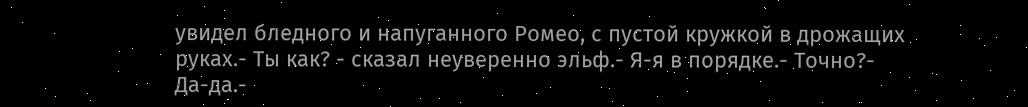увидел бледного и напуганного Ромео, с пустой кружкой в дрожащих руках.- Ты как? - сказал неуверенно эльф.- Я-я в порядке.- Точно?- Да-да.-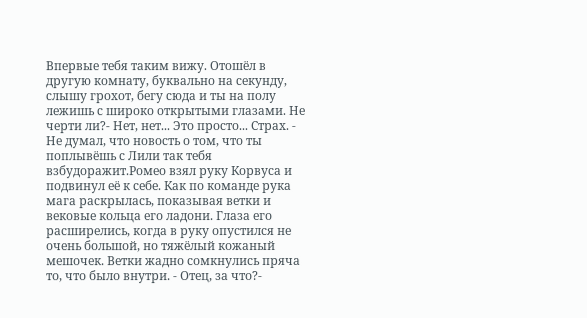Впервые тебя таким вижу. Отошёл в другую комнату, буквально на секунду, слышу грохот, бегу сюда и ты на полу лежишь с широко открытыми глазами. Не черти ли?- Нет, нет... Это просто... Страх. - Не думал, что новость о том, что ты поплывёшь с Лили так тебя взбудоражит.Ромео взял руку Корвуса и подвинул её к себе. Как по команде рука мага раскрылась, показывая ветки и вековые кольца его ладони. Глаза его расширелись, когда в руку опустился не очень большой, но тяжёлый кожаный мешочек. Ветки жадно сомкнулись пряча то, что было внутри. - Отец, за что?-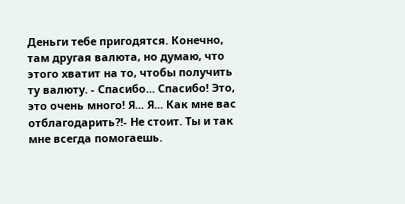Деньги тебе пригодятся. Конечно, там другая валюта, но думаю, что этого хватит на то, чтобы получить ту валюту. - Спасибо... Спасибо! Это, это очень много! Я... Я... Как мне вас отблагодарить?!- Не стоит. Ты и так мне всегда помогаешь.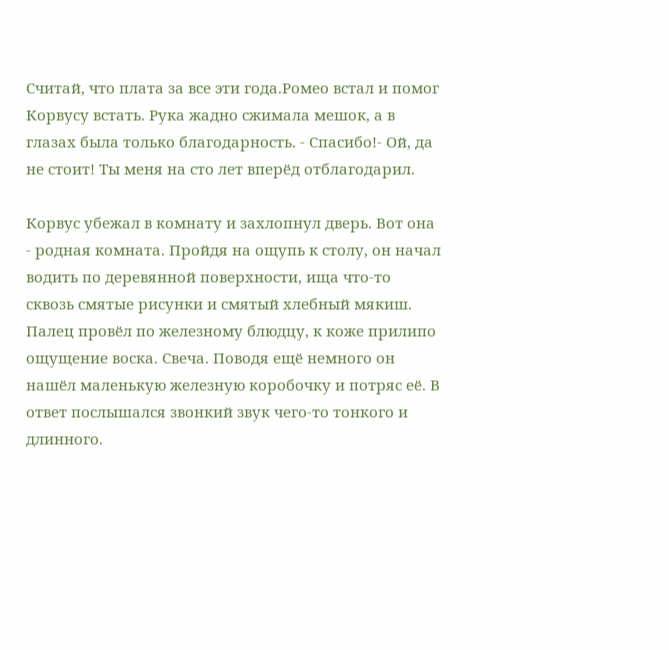Считай, что плата за все эти года.Ромео встал и помог Корвусу встать. Рука жадно сжимала мешок, а в глазах была только благодарность. - Спасибо!- Ой, да не стоит! Ты меня на сто лет вперёд отблагодарил.

Корвус убежал в комнату и захлопнул дверь. Вот она - родная комната. Пройдя на ощупь к столу, он начал водить по деревянной поверхности, ища что-то сквозь смятые рисунки и смятый хлебный мякиш. Палец провёл по железному блюдцу, к коже прилипо ощущение воска. Свеча. Поводя ещё немного он нашёл маленькую железную коробочку и потряс её. В ответ послышался звонкий звук чего-то тонкого и длинного.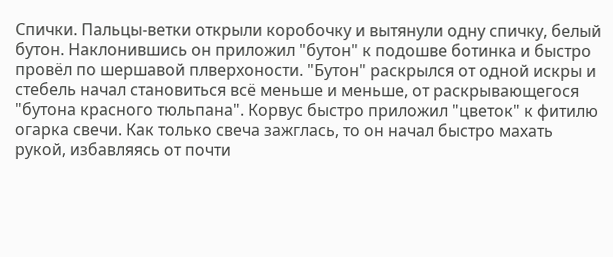Спички. Пальцы-ветки открыли коробочку и вытянули одну спичку, белый бутон. Наклонившись он приложил "бутон" к подошве ботинка и быстро провёл по шершавой плверхоности. "Бутон" раскрылся от одной искры и стебель начал становиться всё меньше и меньше, от раскрывающегося "бутона красного тюльпана". Корвус быстро приложил "цветок" к фитилю огарка свечи. Как только свеча зажглась, то он начал быстро махать рукой, избавляясь от почти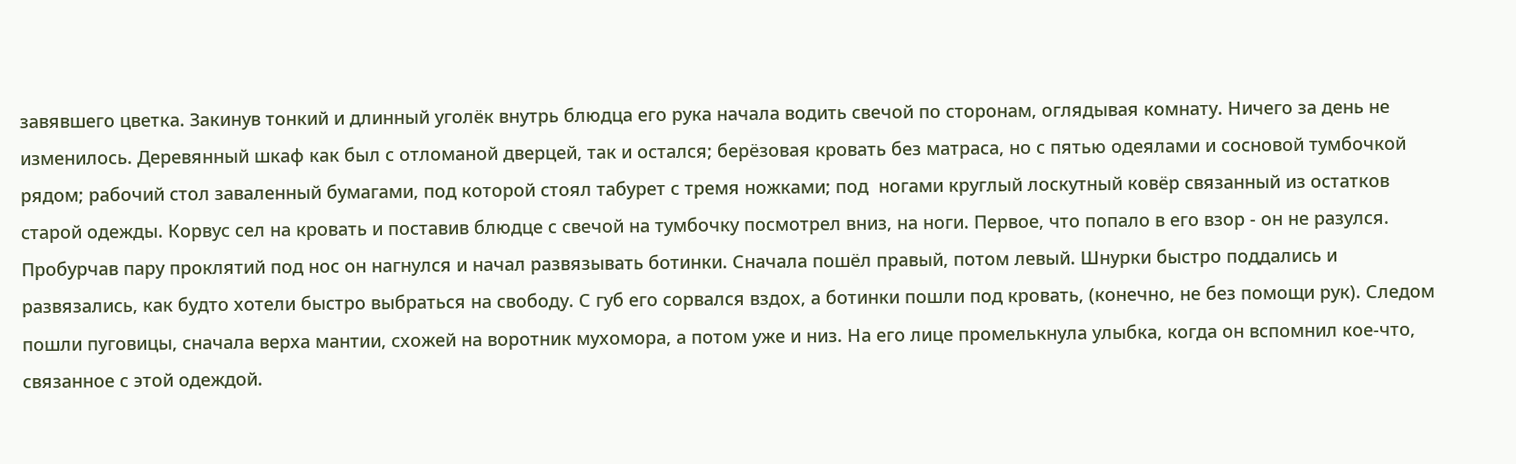завявшего цветка. Закинув тонкий и длинный уголёк внутрь блюдца его рука начала водить свечой по сторонам, оглядывая комнату. Ничего за день не изменилось. Деревянный шкаф как был с отломаной дверцей, так и остался; берёзовая кровать без матраса, но с пятью одеялами и сосновой тумбочкой рядом; рабочий стол заваленный бумагами, под которой стоял табурет с тремя ножками; под  ногами круглый лоскутный ковёр связанный из остатков старой одежды. Корвус сел на кровать и поставив блюдце с свечой на тумбочку посмотрел вниз, на ноги. Первое, что попало в его взор - он не разулся. Пробурчав пару проклятий под нос он нагнулся и начал развязывать ботинки. Сначала пошёл правый, потом левый. Шнурки быстро поддались и развязались, как будто хотели быстро выбраться на свободу. С губ его сорвался вздох, а ботинки пошли под кровать, (конечно, не без помощи рук). Следом пошли пуговицы, сначала верха мантии, схожей на воротник мухомора, а потом уже и низ. На его лице промелькнула улыбка, когда он вспомнил кое-что, связанное с этой одеждой.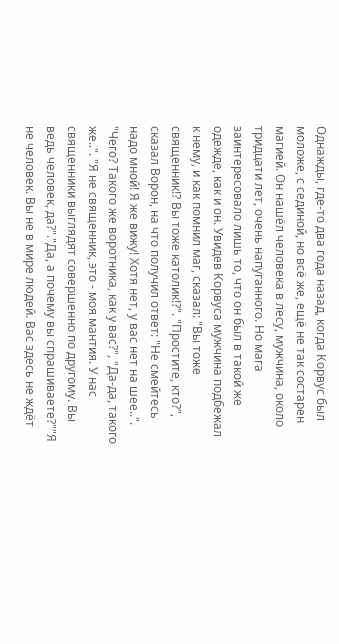Однажды, где-то два года назад, когда Корвус был моложе, с сединой, но всё же, ещё не так состарен магией. Он нашёл человека в лесу, мужчина, около тридцати лет, очень напуганного. Но мага заинтересовало лишь то, что он был в такой же одежде, как и он. Увидев Корвуса мужчина подбежал к нему, и как помнил маг, сказал: "Вы тоже священник!? Вы тоже католик!?". "Простите, кто?", сказал Ворон, на что получил ответ: "Не смейтесь надо мной! Я же вижу! Хотя нет, у вас нет на шее..". "Чего? Такого же воротника, как у вас?", "Да-да, такого же..". "Я не священник, это - моя мантия. У нас священники выглядят совершенно по другому. Вы ведь человек, да?"."Да, а почему вы спрашиваете?""Я не человек. Вы не в мире людей. Вас здесь не ждёт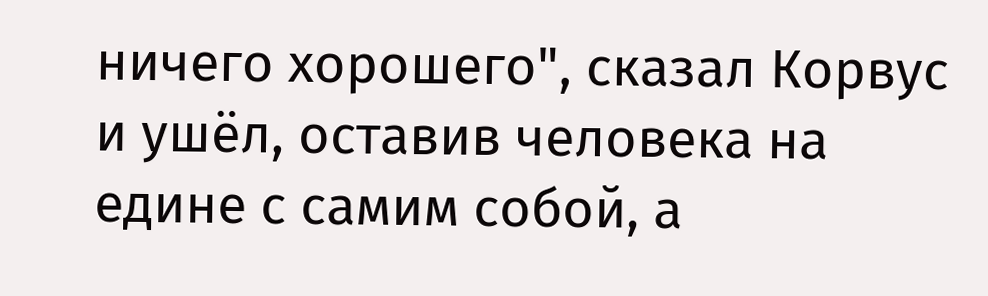ничего хорошего", сказал Корвус и ушёл, оставив человека на едине с самим собой, а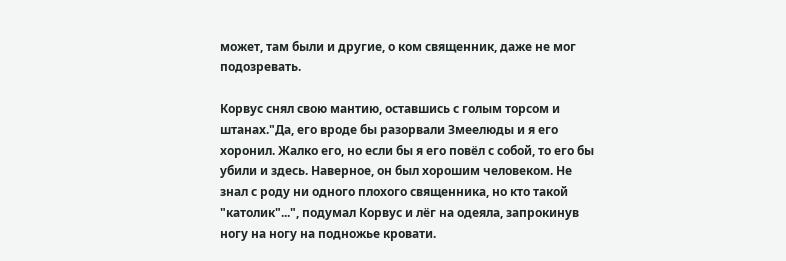может, там были и другие, о ком священник, даже не мог подозревать.

Корвус снял свою мантию, оставшись с голым торсом и штанах."Да, его вроде бы разорвали Змеелюды и я его хоронил. Жалко его, но если бы я его повёл с собой, то его бы убили и здесь. Наверное, он был хорошим человеком. Не знал с роду ни одного плохого священника, но кто такой "католик"...", подумал Корвус и лёг на одеяла, запрокинув ногу на ногу на подножье кровати.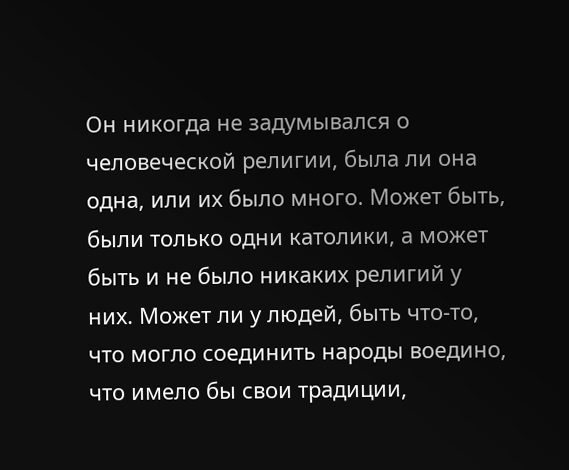Он никогда не задумывался о человеческой религии, была ли она одна, или их было много. Может быть, были только одни католики, а может быть и не было никаких религий у них. Может ли у людей, быть что-то, что могло соединить народы воедино, что имело бы свои традиции,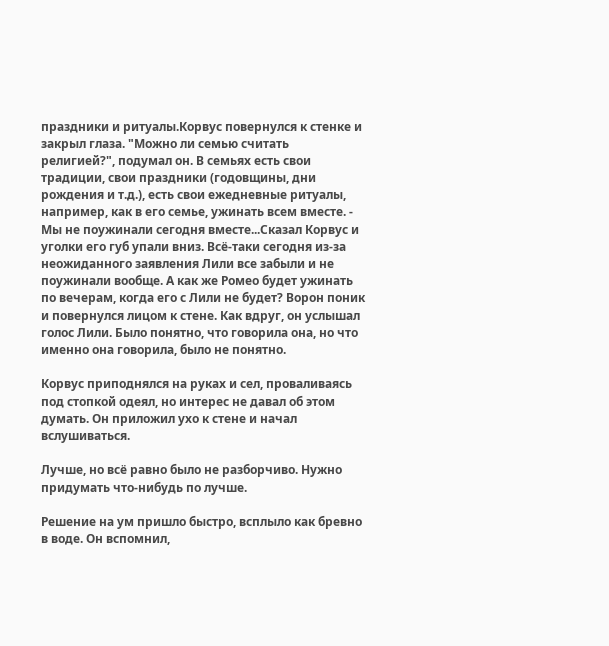праздники и ритуалы.Корвус повернулся к стенке и закрыл глаза. "Можно ли семью считать религией?", подумал он. В семьях есть свои традиции, свои праздники (годовщины, дни рождения и т.д.), есть свои ежедневные ритуалы, например, как в его семье, ужинать всем вместе. - Мы не поужинали сегодня вместе...Сказал Корвус и уголки его губ упали вниз. Всё-таки сегодня из-за неожиданного заявления Лили все забыли и не поужинали вообще. А как же Ромео будет ужинать по вечерам, когда его с Лили не будет? Ворон поник и повернулся лицом к стене. Как вдруг, он услышал голос Лили. Было понятно, что говорила она, но что именно она говорила, было не понятно.

Корвус приподнялся на руках и сел, проваливаясь под стопкой одеял, но интерес не давал об этом думать. Он приложил ухо к стене и начал вслушиваться.

Лучше, но всё равно было не разборчиво. Нужно придумать что-нибудь по лучше.

Решение на ум пришло быстро, всплыло как бревно в воде. Он вспомнил,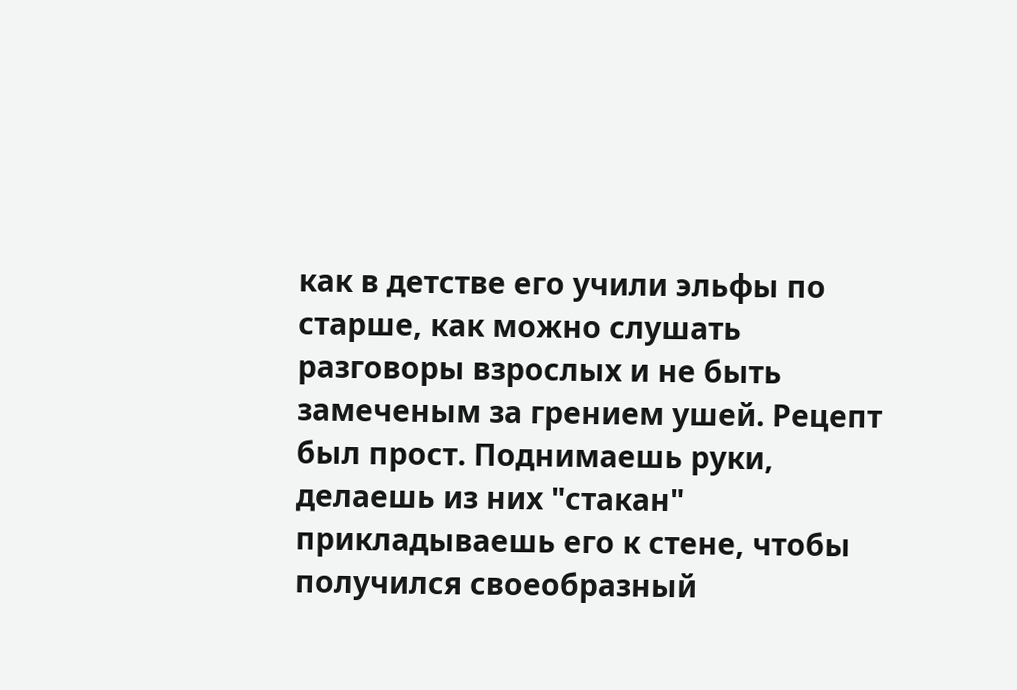как в детстве его учили эльфы по старше, как можно слушать разговоры взрослых и не быть замеченым за грением ушей. Рецепт был прост. Поднимаешь руки, делаешь из них "стакан" прикладываешь его к стене, чтобы получился своеобразный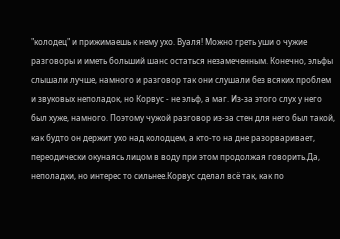"колодец" и прижимаешь к нему ухо. Вуаля! Можно греть уши о чужие разговоры и иметь больший шанс остаться незамеченным. Конечно, эльфы слышали лучше, намного и разговор так они слушали без всяких проблем и звуковых неполадок, но Корвус - не эльф, а маг. Из-за этого слух у него был хуже, намного. Поэтому чужой разговор из-за стен для него был такой, как будто он держит ухо над колодцем, а кто-то на дне разорваривает, переодически окунаясь лицом в воду при этом продолжая говорить.Да, неполадки, но интерес то сильнее.Корвус сделал всё так, как по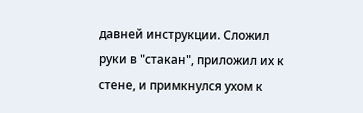давней инструкции. Сложил руки в "стакан", приложил их к стене, и примкнулся ухом к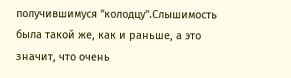получившимуся "колодцу".Слышимость была такой же, как и раньше, а это значит, что очень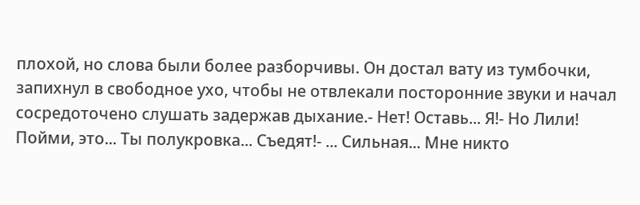плохой, но слова были более разборчивы. Он достал вату из тумбочки, запихнул в свободное ухо, чтобы не отвлекали посторонние звуки и начал сосредоточено слушать задержав дыхание.- Нет! Оставь... Я!- Но Лили! Пойми, это... Ты полукровка... Съедят!- ... Сильная... Мне никто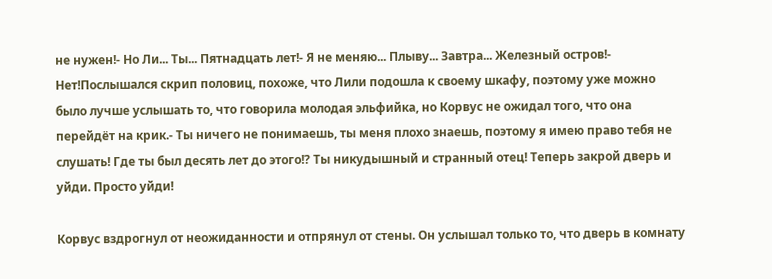не нужен!- Но Ли... Ты... Пятнадцать лет!- Я не меняю... Плыву... Завтра... Железный остров!- Нет!Послышался скрип половиц, похоже, что Лили подошла к своему шкафу, поэтому уже можно было лучше услышать то, что говорила молодая эльфийка, но Корвус не ожидал того, что она перейдёт на крик.- Ты ничего не понимаешь, ты меня плохо знаешь, поэтому я имею право тебя не слушать! Где ты был десять лет до этого!? Ты никудышный и странный отец! Теперь закрой дверь и уйди. Просто уйди!

Корвус вздрогнул от неожиданности и отпрянул от стены. Он услышал только то, что дверь в комнату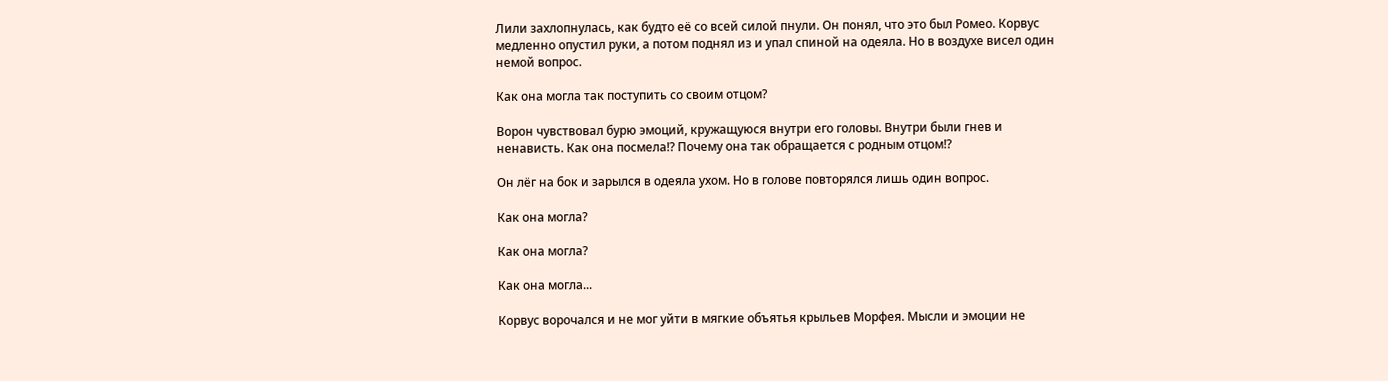Лили захлопнулась, как будто её со всей силой пнули. Он понял, что это был Ромео. Корвус медленно опустил руки, а потом поднял из и упал спиной на одеяла. Но в воздухе висел один немой вопрос.

Как она могла так поступить со своим отцом?

Ворон чувствовал бурю эмоций, кружащуюся внутри его головы. Внутри были гнев и ненависть. Как она посмела!? Почему она так обращается с родным отцом!?

Он лёг на бок и зарылся в одеяла ухом. Но в голове повторялся лишь один вопрос.

Как она могла?

Как она могла?

Как она могла...

Корвус ворочался и не мог уйти в мягкие объятья крыльев Морфея. Мысли и эмоции не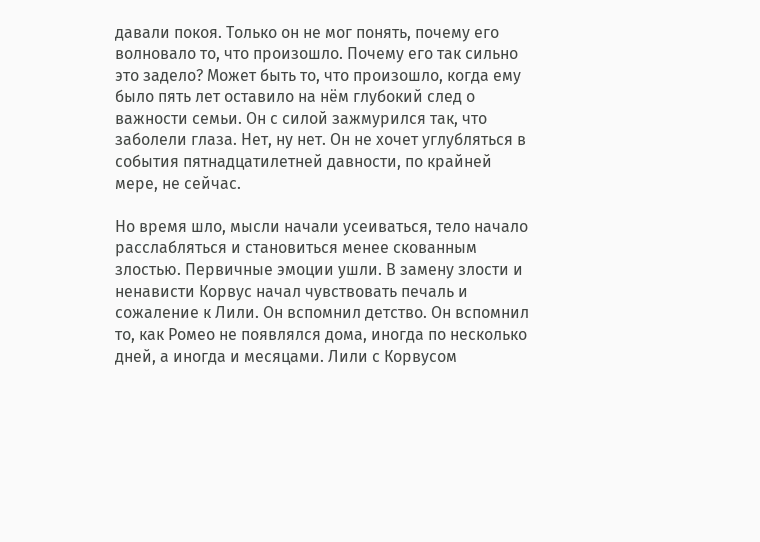давали покоя. Только он не мог понять, почему его волновало то, что произошло. Почему его так сильно это задело? Может быть то, что произошло, когда ему было пять лет оставило на нём глубокий след о важности семьи. Он с силой зажмурился так, что заболели глаза. Нет, ну нет. Он не хочет углубляться в события пятнадцатилетней давности, по крайней мере, не сейчас.

Но время шло, мысли начали усеиваться, тело начало расслабляться и становиться менее скованным злостью. Первичные эмоции ушли. В замену злости и ненависти Корвус начал чувствовать печаль и сожаление к Лили. Он вспомнил детство. Он вспомнил то, как Ромео не появлялся дома, иногда по несколько дней, а иногда и месяцами. Лили с Корвусом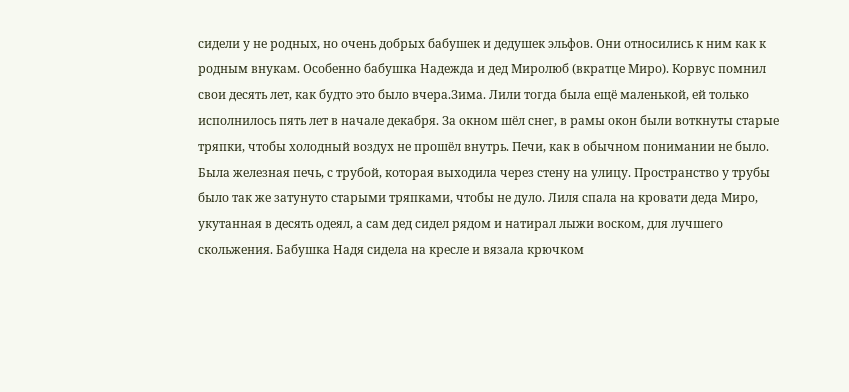сидели у не родных, но очень добрых бабушек и дедушек эльфов. Они относились к ним как к родным внукам. Особенно бабушка Надежда и дед Миролюб (вкратце Миро). Корвус помнил свои десять лет, как будто это было вчера.Зима. Лили тогда была ещё маленькой, ей только исполнилось пять лет в начале декабря. За окном шёл снег, в рамы окон были воткнуты старые тряпки, чтобы холодный воздух не прошёл внутрь. Печи, как в обычном понимании не было. Была железная печь, с трубой, которая выходила через стену на улицу. Пространство у трубы было так же затунуто старыми тряпками, чтобы не дуло. Лиля спала на кровати деда Миро, укутанная в десять одеял, а сам дед сидел рядом и натирал лыжи воском, для лучшего скольжения. Бабушка Надя сидела на кресле и вязала крючком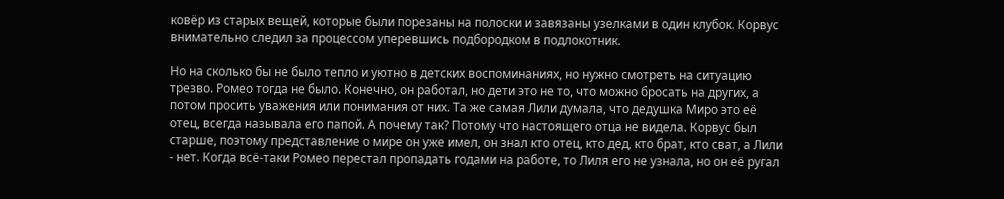ковёр из старых вещей, которые были порезаны на полоски и завязаны узелками в один клубок. Корвус внимательно следил за процессом уперевшись подбородком в подлокотник.

Но на сколько бы не было тепло и уютно в детских воспоминаниях, но нужно смотреть на ситуацию трезво. Ромео тогда не было. Конечно, он работал, но дети это не то, что можно бросать на других, а потом просить уважения или понимания от них. Та же самая Лили думала, что дедушка Миро это её отец, всегда называла его папой. А почему так? Потому что настоящего отца не видела. Корвус был старше, поэтому представление о мире он уже имел, он знал кто отец, кто дед, кто брат, кто сват, а Лили - нет. Когда всё-таки Ромео перестал пропадать годами на работе, то Лиля его не узнала, но он её ругал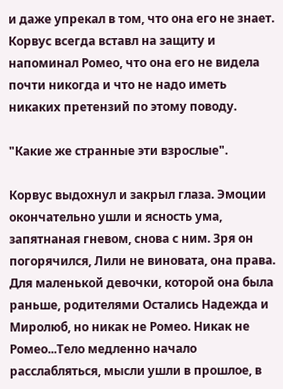и даже упрекал в том, что она его не знает. Корвус всегда вставл на защиту и напоминал Ромео, что она его не видела почти никогда и что не надо иметь никаких претензий по этому поводу.

"Какие же странные эти взрослые".

Корвус выдохнул и закрыл глаза. Эмоции окончательно ушли и ясность ума, запятнаная гневом, снова с ним. Зря он погорячился, Лили не виновата, она права. Для маленькой девочки, которой она была раньше, родителями Остались Надежда и Миролюб, но никак не Ромео. Никак не Ромео...Тело медленно начало расслабляться, мысли ушли в прошлое, в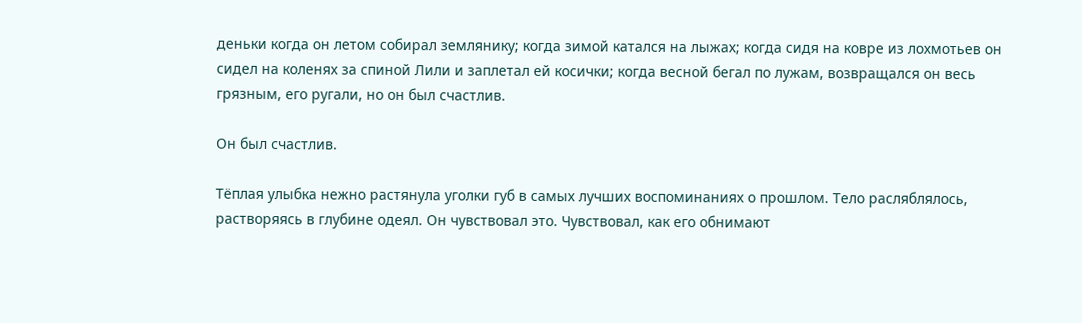деньки когда он летом собирал землянику; когда зимой катался на лыжах; когда сидя на ковре из лохмотьев он сидел на коленях за спиной Лили и заплетал ей косички; когда весной бегал по лужам, возвращался он весь грязным, его ругали, но он был счастлив.

Он был счастлив.

Тёплая улыбка нежно растянула уголки губ в самых лучших воспоминаниях о прошлом. Тело расляблялось, растворяясь в глубине одеял. Он чувствовал это. Чувствовал, как его обнимают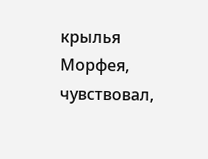крылья Морфея, чувствовал,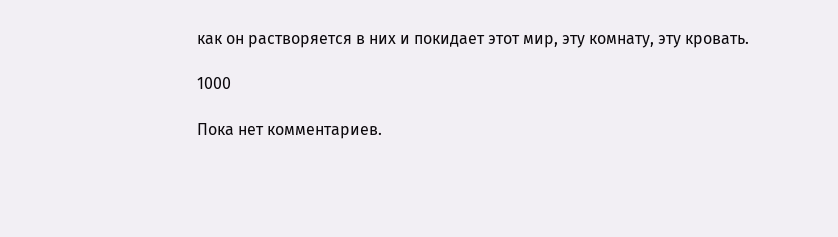как он растворяется в них и покидает этот мир, эту комнату, эту кровать.

1000

Пока нет комментариев.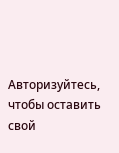Авторизуйтесь, чтобы оставить свой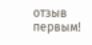отзыв первым!